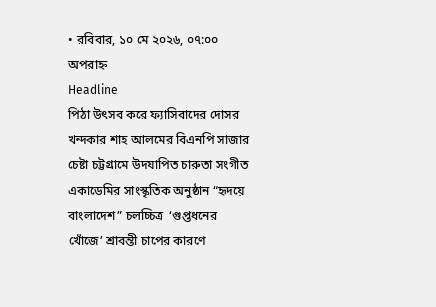• রবিবার, ১০ মে ২০২৬, ০৭:০০ অপরাহ্ন
Headline
পিঠা উৎসব করে ফ্যাসিবাদের দোসর খন্দকার শাহ আলমের বিএনপি সাজার চেষ্টা চট্টগ্রামে উদযাপিত চারুতা সংগীত একাডেমির সাংস্কৃতিক অনুষ্ঠান “হৃদয়ে বাংলাদেশ” চলচ্চিত্র  ‘গুপ্তধনের খোঁজে’ শ্রাবন্তী চাপের কারণে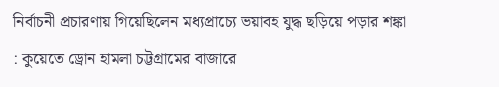নির্বাচনী প্রচারণায় গিয়েছিলেন মধ্যপ্রাচ্যে ভয়াবহ যুদ্ধ ছড়িয়ে পড়ার শঙ্কা : কুয়েতে ড্রোন হামলা চট্টগ্রামের বাজারে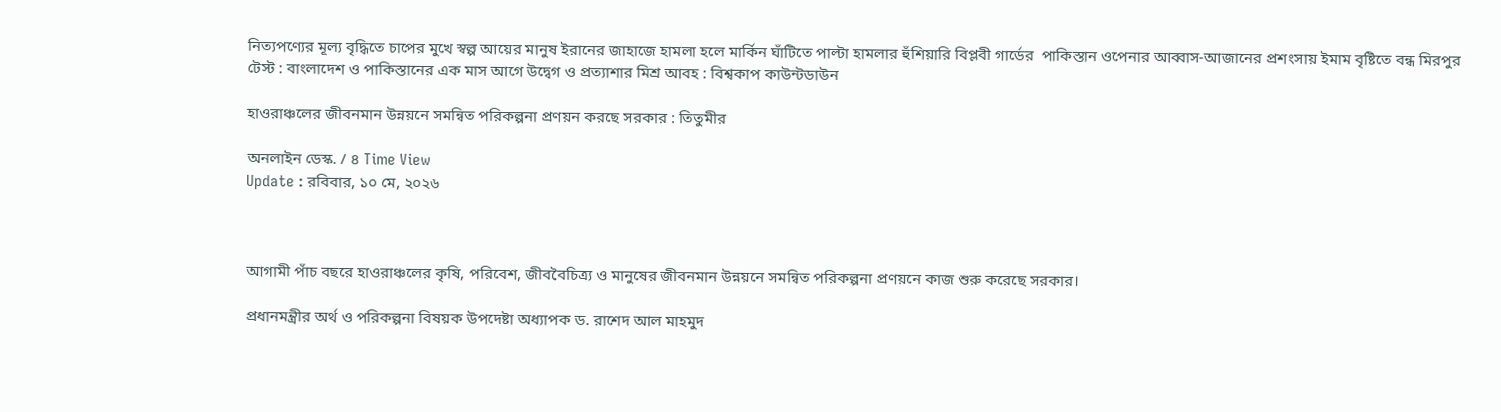নিত্যপণ্যের মূল্য বৃদ্ধিতে চাপের মুখে স্বল্প আয়ের মানুষ ইরানের জাহাজে হামলা হলে মার্কিন ঘাঁটিতে পাল্টা হামলার হুঁশিয়ারি বিপ্লবী গার্ডের  পাকিস্তান ওপেনার আব্বাস-আজানের প্রশংসায় ইমাম বৃষ্টিতে বন্ধ মিরপুর টেস্ট : বাংলাদেশ ও পাকিস্তানের এক মাস আগে উদ্বেগ ও প্রত্যাশার মিশ্র আবহ : বিশ্বকাপ কাউন্টডাউন

হাওরাঞ্চলের জীবনমান উন্নয়নে সমন্বিত পরিকল্পনা প্রণয়ন করছে সরকার : তিতুমীর

অনলাইন ডেস্ক. / ৪ Time View
Update : রবিবার, ১০ মে, ২০২৬



আগামী পাঁচ বছরে হাওরাঞ্চলের কৃষি, পরিবেশ, জীববৈচিত্র্য ও মানুষের জীবনমান উন্নয়নে সমন্বিত পরিকল্পনা প্রণয়নে কাজ শুরু করেছে সরকার।

প্রধানমন্ত্রীর অর্থ ও পরিকল্পনা বিষয়ক উপদেষ্টা অধ্যাপক ড. রাশেদ আল মাহমুদ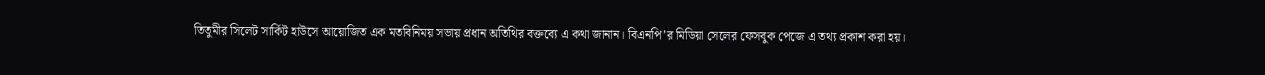তিতুমীর সিলেট সার্কিট হাউসে আয়োজিত এক মতবিনিময় সভায় প্রধান অতিথির বক্তব্যে এ কথা জানান। বিএনপি’র মিডিয়া সেলের ফেসবুক পেজে এ তথ্য প্রকাশ করা হয়।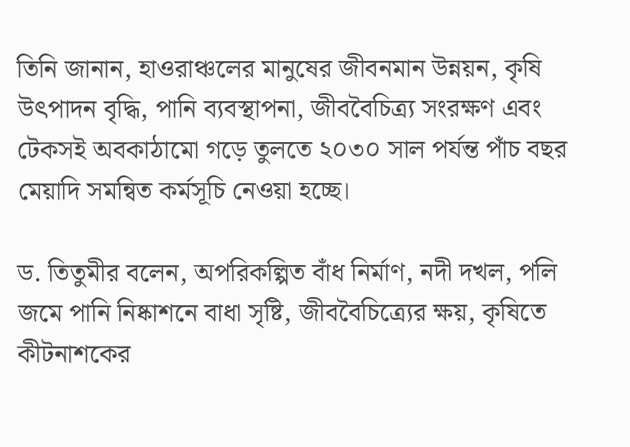তিনি জানান, হাওরাঞ্চলের মানুষের জীবনমান উন্নয়ন, কৃষি উৎপাদন বৃদ্ধি, পানি ব্যবস্থাপনা, জীববৈচিত্র্য সংরক্ষণ এবং টেকসই অবকাঠামো গড়ে তুলতে ২০৩০ সাল পর্যন্ত পাঁচ বছর মেয়াদি সমন্বিত কর্মসূচি নেওয়া হচ্ছে।

ড. তিতুমীর বলেন, অপরিকল্পিত বাঁধ নির্মাণ, নদী দখল, পলি জমে পানি নিষ্কাশনে বাধা সৃষ্টি, জীববৈচিত্র্যের ক্ষয়, কৃষিতে কীটনাশকের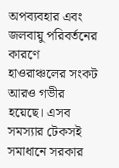অপব্যবহার এবং জলবায়ু পরিবর্তনের কারণে হাওরাঞ্চলের সংকট আরও গভীর হয়েছে। এসব সমস্যার টেকসই সমাধানে সরকার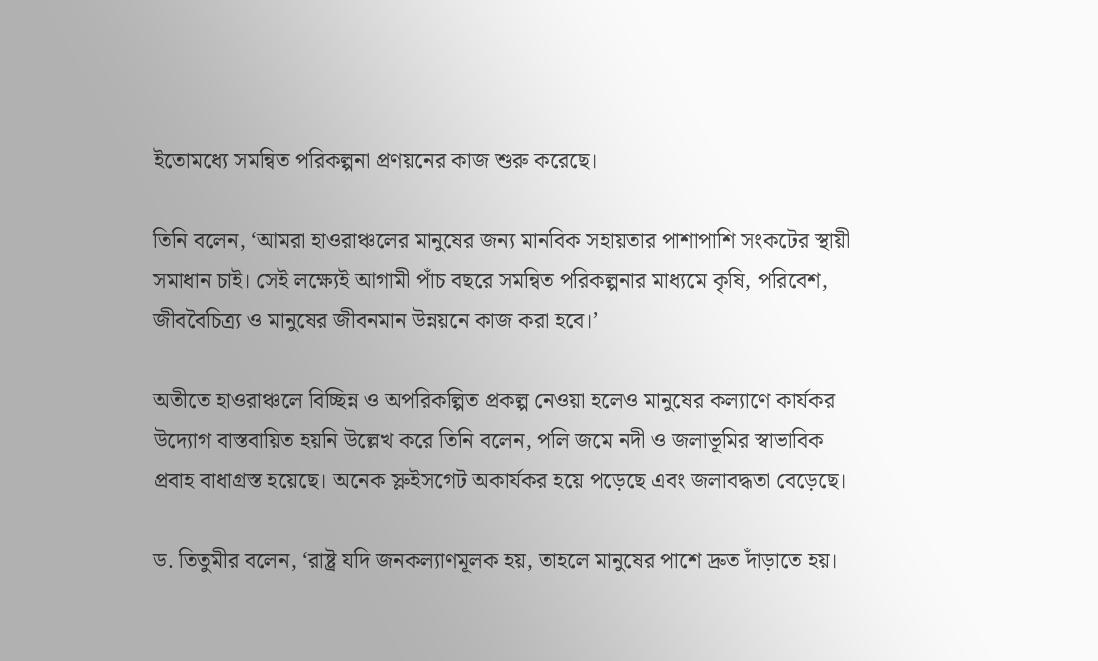ইতোমধ্যে সমন্বিত পরিকল্পনা প্রণয়নের কাজ শুরু করেছে।

তিনি বলেন, ‘আমরা হাওরাঞ্চলের মানুষের জন্য মানবিক সহায়তার পাশাপাশি সংকটের স্থায়ী সমাধান চাই। সেই লক্ষ্যেই আগামী পাঁচ বছরে সমন্বিত পরিকল্পনার মাধ্যমে কৃষি, পরিবেশ, জীববৈচিত্র্য ও মানুষের জীবনমান উন্নয়নে কাজ করা হবে।’

অতীতে হাওরাঞ্চলে বিচ্ছিন্ন ও অপরিকল্পিত প্রকল্প নেওয়া হলেও মানুষের কল্যাণে কার্যকর উদ্যোগ বাস্তবায়িত হয়নি উল্লেখ করে তিনি বলেন, পলি জমে নদী ও জলাভূমির স্বাভাবিক প্রবাহ বাধাগ্রস্ত হয়েছে। অনেক স্লুইসগেট অকার্যকর হয়ে পড়েছে এবং জলাবদ্ধতা বেড়েছে।

ড. তিতুমীর বলেন, ‘রাষ্ট্র যদি জনকল্যাণমূলক হয়, তাহলে মানুষের পাশে দ্রুত দাঁড়াতে হয়।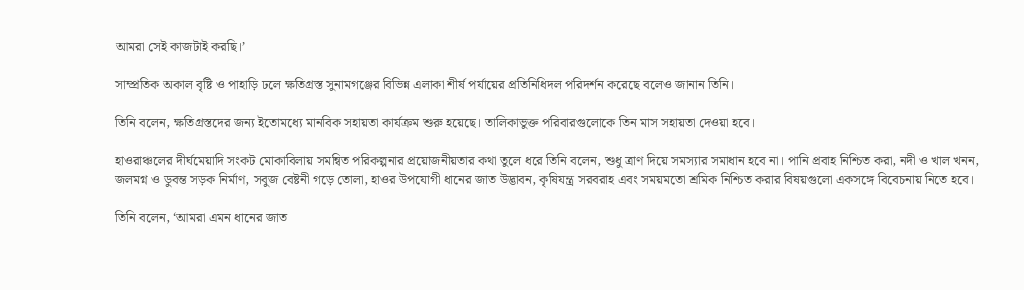আমরা সেই কাজটাই করছি।’

সাম্প্রতিক অকাল বৃষ্টি ও পাহাড়ি ঢলে ক্ষতিগ্রস্ত সুনামগঞ্জের বিভিন্ন এলাকা শীর্ষ পর্যায়ের প্রতিনিধিদল পরিদর্শন করেছে বলেও জানান তিনি।

তিনি বলেন, ক্ষতিগ্রস্তদের জন্য ইতোমধ্যে মানবিক সহায়তা কার্যক্রম শুরু হয়েছে। তালিকাভুক্ত পরিবারগুলোকে তিন মাস সহায়তা দেওয়া হবে।

হাওরাঞ্চলের দীর্ঘমেয়াদি সংকট মোকাবিলায় সমন্বিত পরিকল্পনার প্রয়োজনীয়তার কথা তুলে ধরে তিনি বলেন, শুধু ত্রাণ দিয়ে সমস্যার সমাধান হবে না। পানি প্রবাহ নিশ্চিত করা, নদী ও খাল খনন, জলমগ্ন ও ডুবন্ত সড়ক নির্মাণ, সবুজ বেষ্টনী গড়ে তোলা, হাওর উপযোগী ধানের জাত উদ্ভাবন, কৃষিযন্ত্র সরবরাহ এবং সময়মতো শ্রমিক নিশ্চিত করার বিষয়গুলো একসঙ্গে বিবেচনায় নিতে হবে।

তিনি বলেন, ‘আমরা এমন ধানের জাত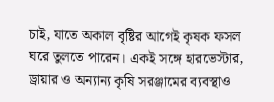চাই, যাতে অকাল বৃষ্টির আগেই কৃষক ফসল ঘরে তুলতে পারেন। একই সঙ্গে হারভেস্টার, ড্রায়ার ও অন্যান্য কৃষি সরঞ্জামের ব্যবস্থাও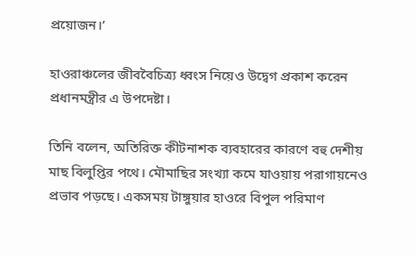প্রয়োজন।’

হাওরাঞ্চলের জীববৈচিত্র্য ধ্বংস নিয়েও উদ্বেগ প্রকাশ করেন প্রধানমন্ত্রীর এ উপদেষ্টা।

তিনি বলেন, অতিরিক্ত কীটনাশক ব্যবহারের কারণে বহু দেশীয় মাছ বিলুপ্তির পথে। মৌমাছির সংখ্যা কমে যাওয়ায় পরাগায়নেও প্রভাব পড়ছে। একসময় টাঙ্গুয়ার হাওরে বিপুল পরিমাণ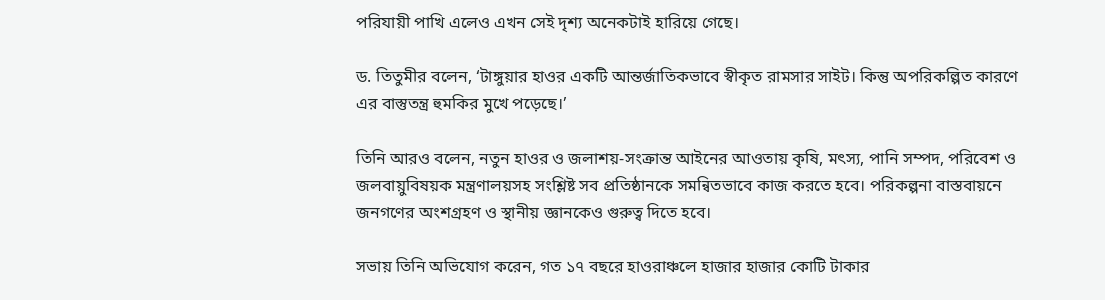পরিযায়ী পাখি এলেও এখন সেই দৃশ্য অনেকটাই হারিয়ে গেছে।

ড. তিতুমীর বলেন, ‘টাঙ্গুয়ার হাওর একটি আন্তর্জাতিকভাবে স্বীকৃত রামসার সাইট। কিন্তু অপরিকল্পিত কারণে এর বাস্তুতন্ত্র হুমকির মুখে পড়েছে।’

তিনি আরও বলেন, নতুন হাওর ও জলাশয়-সংক্রান্ত আইনের আওতায় কৃষি, মৎস্য, পানি সম্পদ, পরিবেশ ও জলবায়ুবিষয়ক মন্ত্রণালয়সহ সংশ্লিষ্ট সব প্রতিষ্ঠানকে সমন্বিতভাবে কাজ করতে হবে। পরিকল্পনা বাস্তবায়নে জনগণের অংশগ্রহণ ও স্থানীয় জ্ঞানকেও গুরুত্ব দিতে হবে।

সভায় তিনি অভিযোগ করেন, গত ১৭ বছরে হাওরাঞ্চলে হাজার হাজার কোটি টাকার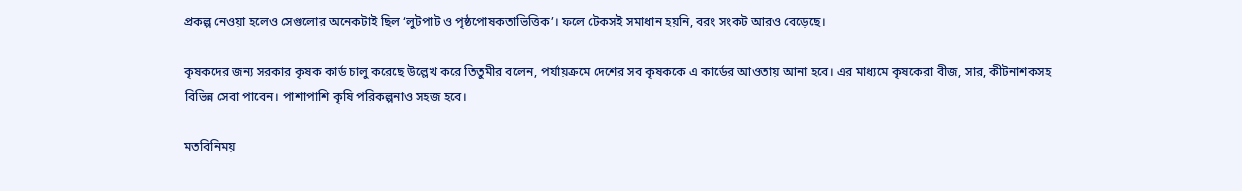প্রকল্প নেওয়া হলেও সেগুলোর অনেকটাই ছিল ‘লুটপাট ও পৃষ্ঠপোষকতাভিত্তিক’। ফলে টেকসই সমাধান হয়নি, বরং সংকট আরও বেড়েছে।

কৃষকদের জন্য সরকার কৃষক কার্ড চালু করেছে উল্লেখ করে তিতুমীর বলেন, পর্যায়ক্রমে দেশের সব কৃষককে এ কার্ডের আওতায় আনা হবে। এর মাধ্যমে কৃষকেরা বীজ, সার, কীটনাশকসহ বিভিন্ন সেবা পাবেন। পাশাপাশি কৃষি পরিকল্পনাও সহজ হবে।

মতবিনিময়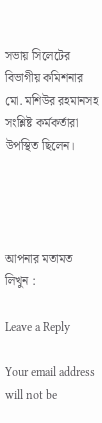সভায় সিলেটের বিভাগীয় কমিশনার মো. মশিউর রহমানসহ সংশ্লিষ্ট কর্মকর্তারা উপস্থিত ছিলেন।




আপনার মতামত লিখুন :

Leave a Reply

Your email address will not be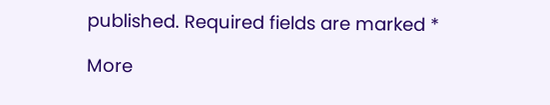published. Required fields are marked *

More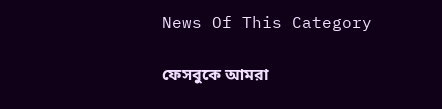News Of This Category

ফেসবুকে আমরা